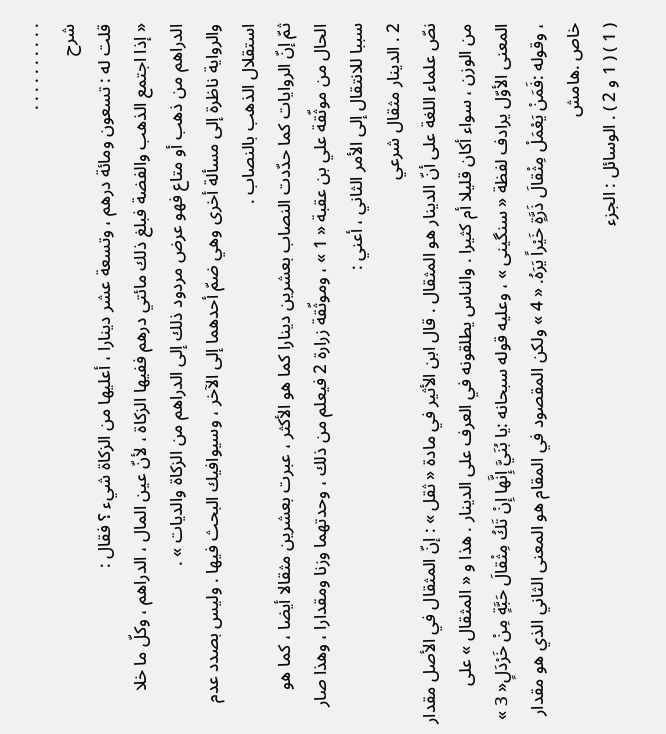. . . . . . . . . .
شرح
قلت له : تسعون ومائة درهم ، وتسعة عشر دينارا ، أعليها من الزكاة شيء ؟ فقال :
« إذا اجتمع الذهب والفضة فبلغ ذلك مائتي درهم ففيها الزكاة ، لأنّ عين المال ، الدراهم ، وكلّ ما خلا الدراهم من ذهب أو متاع فهو عرض مردود ذلك إلى الدراهم من الزكاة والديات » .
والرواية ناظرة إلى مسألة أخرى وهي ضمّ أحدهما إلى الآخر ، وسيوافيك البحث فيها . وليس بصدد عدم استقلال الذهب بالنصاب .
ثمّ إنّ الروايات كما حدّدت النصاب بعشرين دينارا كما هو الأكثر ، عبرت بعشرين مثقالا أيضا ، كما هو الحال من موثّقة علي بن عقبة « 1 » ، وموثّقة زرارة 2 فيعلم من ذلك ، وحدتهما وزنا ومقدارا ، وهذا صار سببا للانتقال إلى الأمر الثاني ، أعني :
2 . الدينار مثقال شرعي
نصّ علماء اللغة على أنّ الدينار هو المثقال . قال ابن الأثير في مادة « ثقل » : إنّ المثقال في الأصل مقدار من الوزن ، سواء أكان قليلا أم كثيرا . والناس يطلقونه في العرف على الدينار . هذا و « المثقال » على المعنى الأوّل يرادف لفظة « سنگينى » ، وعليه قوله سبحانه :يا بُنَيَّ إِنَّها إِنْ تَكُ مِثْقالَ حَبَّةٍ مِنْ خَرْدَلٍ« 3 » ، وقوله :فَمَنْ يَعْمَلْ مِثْقالَ ذَرَّةٍ خَيْراً يَرَهُ. « 4 » ولكن المقصود في المقام هو المعنى الثاني الذي هو مقدار خاص .هامش
( 1 ) ( 1 و 2 ) . الوسائل : الجزء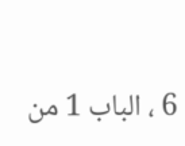6 ، الباب 1 من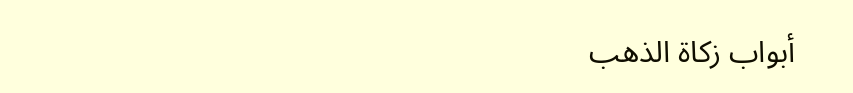أبواب زكاة الذهب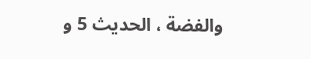والفضة ، الحديث 5 و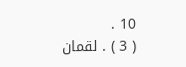10 .
( 3 ) . لقمان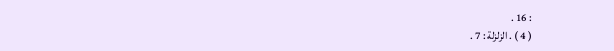: 16 .
( 4 ) . الزلزلة : 7 .